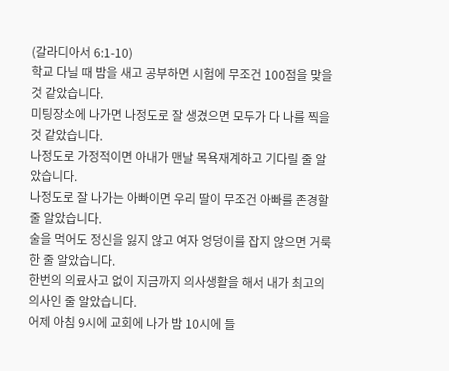(갈라디아서 6:1-10)
학교 다닐 때 밤을 새고 공부하면 시험에 무조건 100점을 맞을 것 같았습니다.
미팅장소에 나가면 나정도로 잘 생겼으면 모두가 다 나를 찍을 것 같았습니다.
나정도로 가정적이면 아내가 맨날 목욕재계하고 기다릴 줄 알았습니다.
나정도로 잘 나가는 아빠이면 우리 딸이 무조건 아빠를 존경할 줄 알았습니다.
술을 먹어도 정신을 잃지 않고 여자 엉덩이를 잡지 않으면 거룩한 줄 알았습니다.
한번의 의료사고 없이 지금까지 의사생활을 해서 내가 최고의 의사인 줄 알았습니다.
어제 아침 9시에 교회에 나가 밤 10시에 들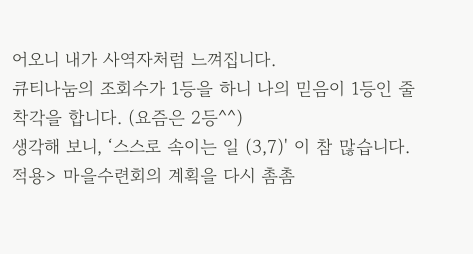어오니 내가 사역자처럼 느껴집니다.
큐티나눔의 조회수가 1등을 하니 나의 믿음이 1등인 줄 착각을 합니다. (요즘은 2등^^)
생각해 보니, ‘스스로 속이는 일 (3,7)' 이 참 많습니다.
적용> 마을수련회의 계획을 다시 촘촘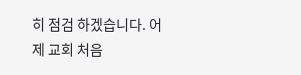히 점검 하겠습니다. 어제 교회 처음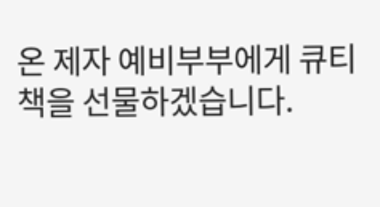온 제자 예비부부에게 큐티책을 선물하겠습니다.